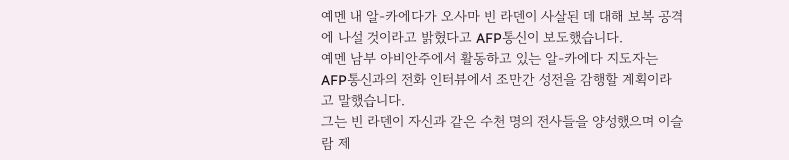예멘 내 알-카에다가 오사마 빈 라덴이 사살된 데 대해 보복 공격에 나설 것이라고 밝혔다고 AFP통신이 보도했습니다.
예멘 남부 아비안주에서 활동하고 있는 알-카에다 지도자는 AFP통신과의 전화 인터뷰에서 조만간 성전을 감행할 계획이라고 말했습니다.
그는 빈 라덴이 자신과 같은 수천 명의 전사들을 양성했으며 이슬람 제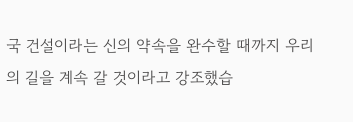국 건설이라는 신의 약속을 완수할 때까지 우리의 길을 계속 갈 것이라고 강조했습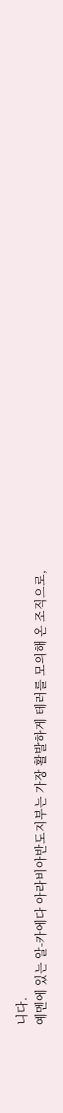니다.
예멘에 있는 알-카에다 아라비아반도지부는 가장 활발하게 테러를 모의해 온 조직으로,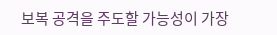보복 공격을 주도할 가능성이 가장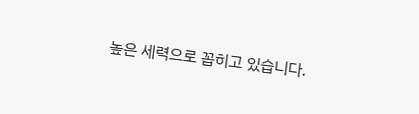높은 세력으로 꼽히고 있습니다.